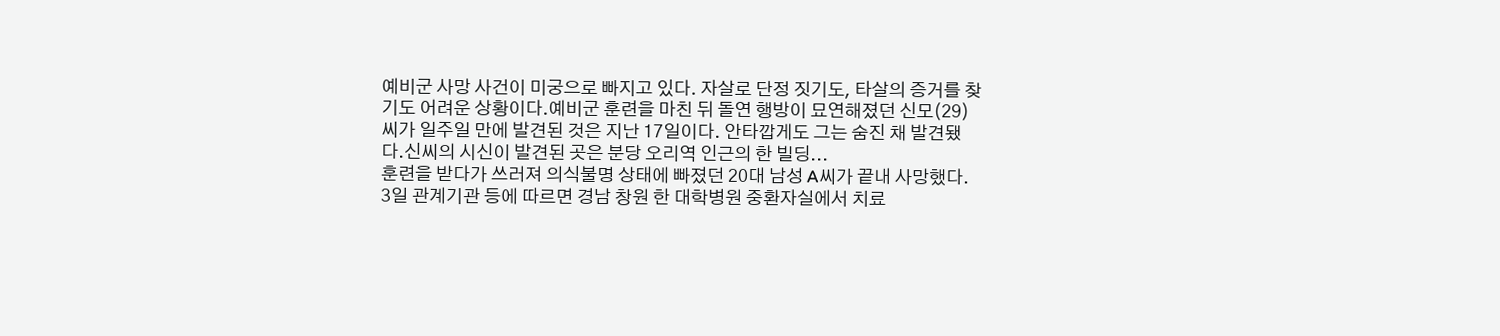예비군 사망 사건이 미궁으로 빠지고 있다. 자살로 단정 짓기도, 타살의 증거를 찾기도 어려운 상황이다.예비군 훈련을 마친 뒤 돌연 행방이 묘연해졌던 신모(29) 씨가 일주일 만에 발견된 것은 지난 17일이다. 안타깝게도 그는 숨진 채 발견됐다.신씨의 시신이 발견된 곳은 분당 오리역 인근의 한 빌딩...
훈련을 받다가 쓰러져 의식불명 상태에 빠졌던 20대 남성 A씨가 끝내 사망했다. 3일 관계기관 등에 따르면 경남 창원 한 대학병원 중환자실에서 치료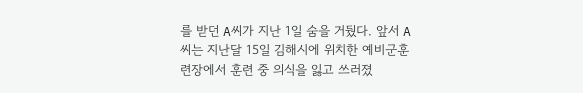를 받던 A씨가 지난 1일 숨을 거뒀다. 앞서 A씨는 지난달 15일 김해시에 위치한 예비군훈련장에서 훈련 중 의식을 잃고 쓰러졌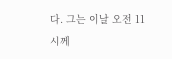다. 그는 이날 오전 11시께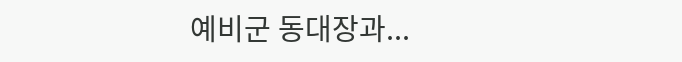예비군 동대장과...